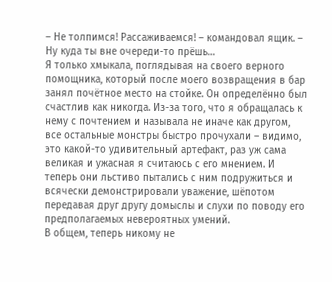– Не толпимся! Рассаживаемся! – командовал ящик. – Ну куда ты вне очереди-то прёшь…
Я только хмыкала, поглядывая на своего верного помощника, который после моего возвращения в бар занял почётное место на стойке. Он определённо был счастлив как никогда. Из-за того, что я обращалась к нему с почтением и называла не иначе как другом, все остальные монстры быстро прочухали – видимо, это какой-то удивительный артефакт, раз уж сама великая и ужасная я считаюсь с его мнением. И теперь они льстиво пытались с ним подружиться и всячески демонстрировали уважение, шёпотом передавая друг другу домыслы и слухи по поводу его предполагаемых невероятных умений.
В общем, теперь никому не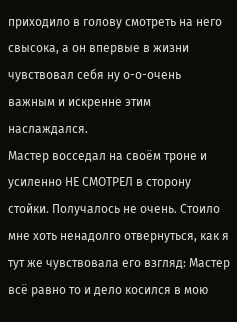приходило в голову смотреть на него свысока, а он впервые в жизни чувствовал себя ну о-о-очень важным и искренне этим наслаждался.
Мастер восседал на своём троне и усиленно НЕ СМОТРЕЛ в сторону стойки. Получалось не очень. Стоило мне хоть ненадолго отвернуться, как я тут же чувствовала его взгляд: Мастер всё равно то и дело косился в мою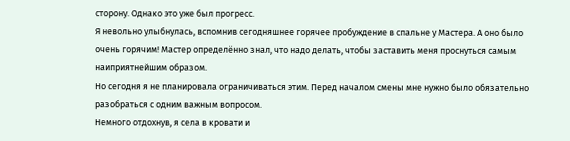сторону. Однако это уже был прогресс.
Я невольно улыбнулась, вспомнив сегодняшнее горячее пробуждение в спальне у Мастера. А оно было очень горячим! Мастер определённо знал, что надо делать, чтобы заставить меня проснуться самым наиприятнейшим образом.
Но сегодня я не планировала ограничиваться этим. Перед началом смены мне нужно было обязательно разобраться с одним важным вопросом.
Немного отдохнув, я села в кровати и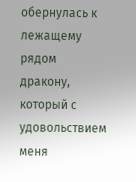обернулась к лежащему рядом дракону, который с удовольствием меня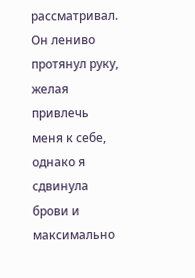рассматривал.
Он лениво протянул руку, желая привлечь меня к себе, однако я сдвинула брови и максимально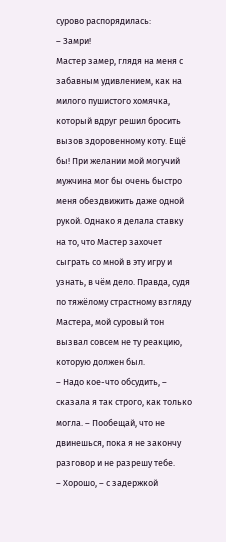сурово распорядилась:
– Замри!
Мастер замер, глядя на меня с забавным удивлением, как на милого пушистого хомячка, который вдруг решил бросить вызов здоровенному коту. Ещё бы! При желании мой могучий мужчина мог бы очень быстро меня обездвижить даже одной рукой. Однако я делала ставку на то, что Мастер захочет сыграть со мной в эту игру и узнать, в чём дело. Правда, судя по тяжёлому страстному взгляду Мастера, мой суровый тон вызвал совсем не ту реакцию, которую должен был.
– Надо кое-что обсудить, – сказала я так строго, как только могла. – Пообещай, что не двинешься, пока я не закончу разговор и не разрешу тебе.
– Хорошо, – с задержкой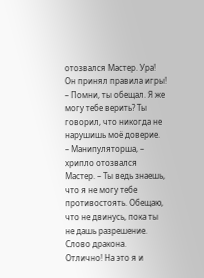отозвался Мастер. Ура! Он принял правила игры!
– Помни, ты обещал. Я же могу тебе верить? Ты говорил, что никогда не нарушишь моё доверие.
– Манипуляторша, – хрипло отозвался Мастер. – Ты ведь знаешь, что я не могу тебе противостоять. Обещаю, что не двинусь, пока ты не дашь разрешение. Слово дракона.
Отлично! На это я и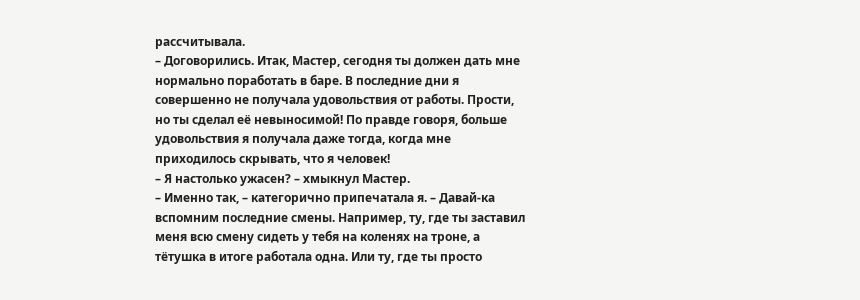рассчитывала.
– Договорились. Итак, Мастер, сегодня ты должен дать мне нормально поработать в баре. В последние дни я совершенно не получала удовольствия от работы. Прости, но ты сделал её невыносимой! По правде говоря, больше удовольствия я получала даже тогда, когда мне приходилось скрывать, что я человек!
– Я настолько ужасен? – хмыкнул Мастер.
– Именно так, – категорично припечатала я. – Давай-ка вспомним последние смены. Например, ту, где ты заставил меня всю смену сидеть у тебя на коленях на троне, а тётушка в итоге работала одна. Или ту, где ты просто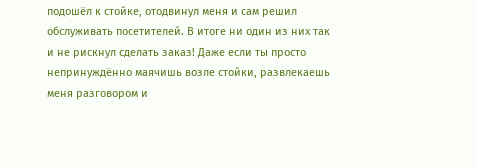подошёл к стойке, отодвинул меня и сам решил обслуживать посетителей. В итоге ни один из них так и не рискнул сделать заказ! Даже если ты просто непринуждённо маячишь возле стойки, развлекаешь меня разговором и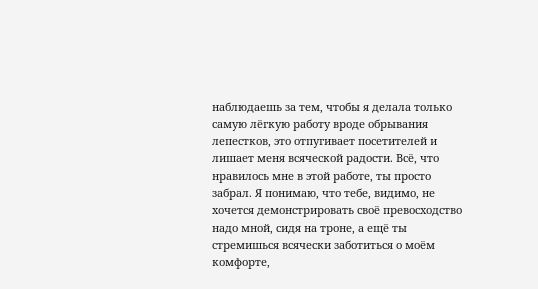наблюдаешь за тем, чтобы я делала только самую лёгкую работу вроде обрывания лепестков, это отпугивает посетителей и лишает меня всяческой радости. Всё, что нравилось мне в этой работе, ты просто забрал. Я понимаю, что тебе, видимо, не хочется демонстрировать своё превосходство надо мной, сидя на троне, а ещё ты стремишься всячески заботиться о моём комфорте,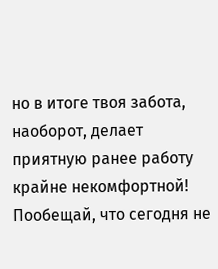но в итоге твоя забота, наоборот, делает приятную ранее работу крайне некомфортной! Пообещай, что сегодня не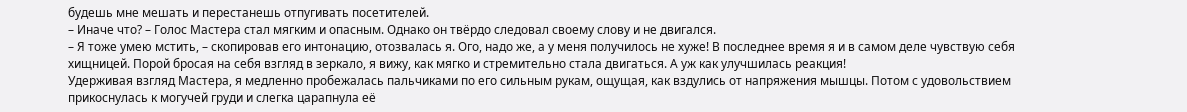будешь мне мешать и перестанешь отпугивать посетителей.
– Иначе что? – Голос Мастера стал мягким и опасным. Однако он твёрдо следовал своему слову и не двигался.
– Я тоже умею мстить, – скопировав его интонацию, отозвалась я. Ого, надо же, а у меня получилось не хуже! В последнее время я и в самом деле чувствую себя хищницей. Порой бросая на себя взгляд в зеркало, я вижу, как мягко и стремительно стала двигаться. А уж как улучшилась реакция!
Удерживая взгляд Мастера, я медленно пробежалась пальчиками по его сильным рукам, ощущая, как вздулись от напряжения мышцы. Потом с удовольствием прикоснулась к могучей груди и слегка царапнула её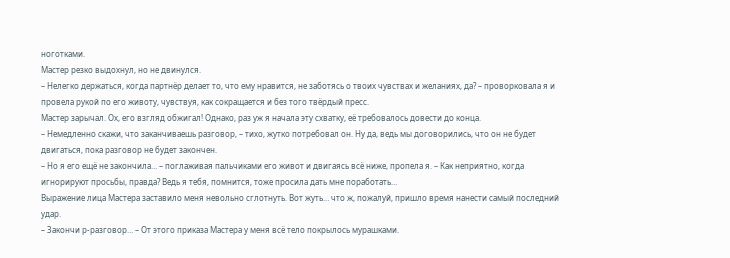ноготками.
Мастер резко выдохнул, но не двинулся.
– Нелегко держаться, когда партнёр делает то, что ему нравится, не заботясь о твоих чувствах и желаниях, да? – проворковала я и провела рукой по его животу, чувствуя, как сокращается и без того твёрдый пресс.
Мастер зарычал. Ох, его взгляд обжигал! Однако, раз уж я начала эту схватку, её требовалось довести до конца.
– Немедленно скажи, что заканчиваешь разговор, – тихо, жутко потребовал он. Ну да, ведь мы договорились, что он не будет двигаться, пока разговор не будет закончен.
– Но я его ещё не закончила… – поглаживая пальчиками его живот и двигаясь всё ниже, пропела я. – Как неприятно, когда игнорируют просьбы, правда? Ведь я тебя, помнится, тоже просила дать мне поработать…
Выражение лица Мастера заставило меня невольно сглотнуть. Вот жуть… что ж, пожалуй, пришло время нанести самый последний удар.
– Закончи р-разговор… – От этого приказа Мастера у меня всё тело покрылось мурашками.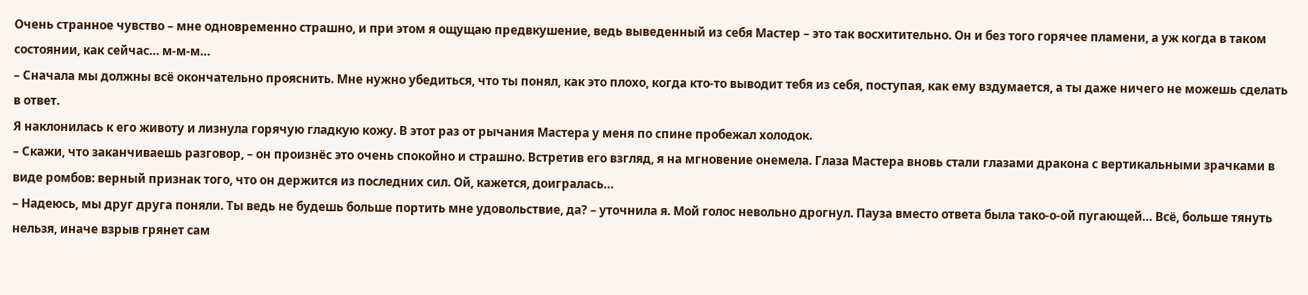Очень странное чувство – мне одновременно страшно, и при этом я ощущаю предвкушение, ведь выведенный из себя Мастер – это так восхитительно. Он и без того горячее пламени, а уж когда в таком состоянии, как сейчас… м-м-м…
– Сначала мы должны всё окончательно прояснить. Мне нужно убедиться, что ты понял, как это плохо, когда кто-то выводит тебя из себя, поступая, как ему вздумается, а ты даже ничего не можешь сделать в ответ.
Я наклонилась к его животу и лизнула горячую гладкую кожу. В этот раз от рычания Мастера у меня по спине пробежал холодок.
– Скажи, что заканчиваешь разговор, – он произнёс это очень спокойно и страшно. Встретив его взгляд, я на мгновение онемела. Глаза Мастера вновь стали глазами дракона с вертикальными зрачками в виде ромбов: верный признак того, что он держится из последних сил. Ой, кажется, доигралась…
– Надеюсь, мы друг друга поняли. Ты ведь не будешь больше портить мне удовольствие, да? – уточнила я. Мой голос невольно дрогнул. Пауза вместо ответа была тако-о-ой пугающей… Всё, больше тянуть нельзя, иначе взрыв грянет сам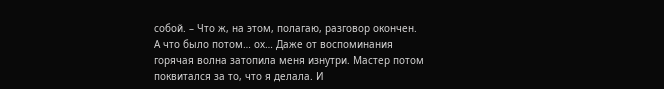собой. – Что ж, на этом, полагаю, разговор окончен.
А что было потом… ох… Даже от воспоминания горячая волна затопила меня изнутри. Мастер потом поквитался за то, что я делала. И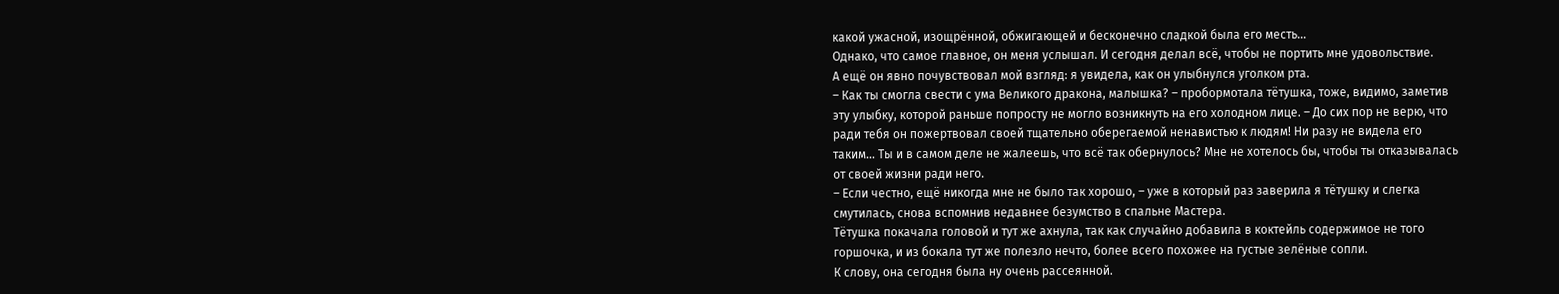какой ужасной, изощрённой, обжигающей и бесконечно сладкой была его месть…
Однако, что самое главное, он меня услышал. И сегодня делал всё, чтобы не портить мне удовольствие.
А ещё он явно почувствовал мой взгляд: я увидела, как он улыбнулся уголком рта.
– Как ты смогла свести с ума Великого дракона, малышка? – пробормотала тётушка, тоже, видимо, заметив эту улыбку, которой раньше попросту не могло возникнуть на его холодном лице. – До сих пор не верю, что ради тебя он пожертвовал своей тщательно оберегаемой ненавистью к людям! Ни разу не видела его таким… Ты и в самом деле не жалеешь, что всё так обернулось? Мне не хотелось бы, чтобы ты отказывалась от своей жизни ради него.
– Если честно, ещё никогда мне не было так хорошо, – уже в который раз заверила я тётушку и слегка смутилась, снова вспомнив недавнее безумство в спальне Мастера.
Тётушка покачала головой и тут же ахнула, так как случайно добавила в коктейль содержимое не того горшочка, и из бокала тут же полезло нечто, более всего похожее на густые зелёные сопли.
К слову, она сегодня была ну очень рассеянной.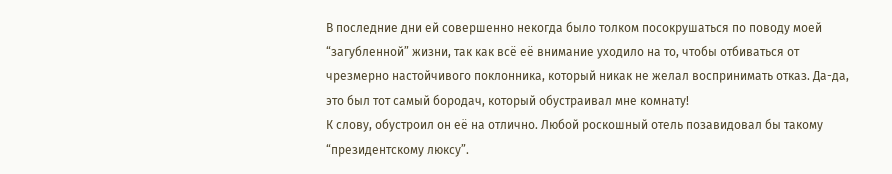В последние дни ей совершенно некогда было толком посокрушаться по поводу моей “загубленной” жизни, так как всё её внимание уходило на то, чтобы отбиваться от чрезмерно настойчивого поклонника, который никак не желал воспринимать отказ. Да-да, это был тот самый бородач, который обустраивал мне комнату!
К слову, обустроил он её на отлично. Любой роскошный отель позавидовал бы такому “президентскому люксу”.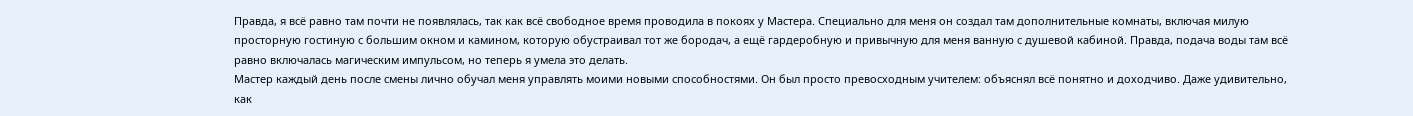Правда, я всё равно там почти не появлялась, так как всё свободное время проводила в покоях у Мастера. Специально для меня он создал там дополнительные комнаты, включая милую просторную гостиную с большим окном и камином, которую обустраивал тот же бородач, а ещё гардеробную и привычную для меня ванную с душевой кабиной. Правда, подача воды там всё равно включалась магическим импульсом, но теперь я умела это делать.
Мастер каждый день после смены лично обучал меня управлять моими новыми способностями. Он был просто превосходным учителем: объяснял всё понятно и доходчиво. Даже удивительно, как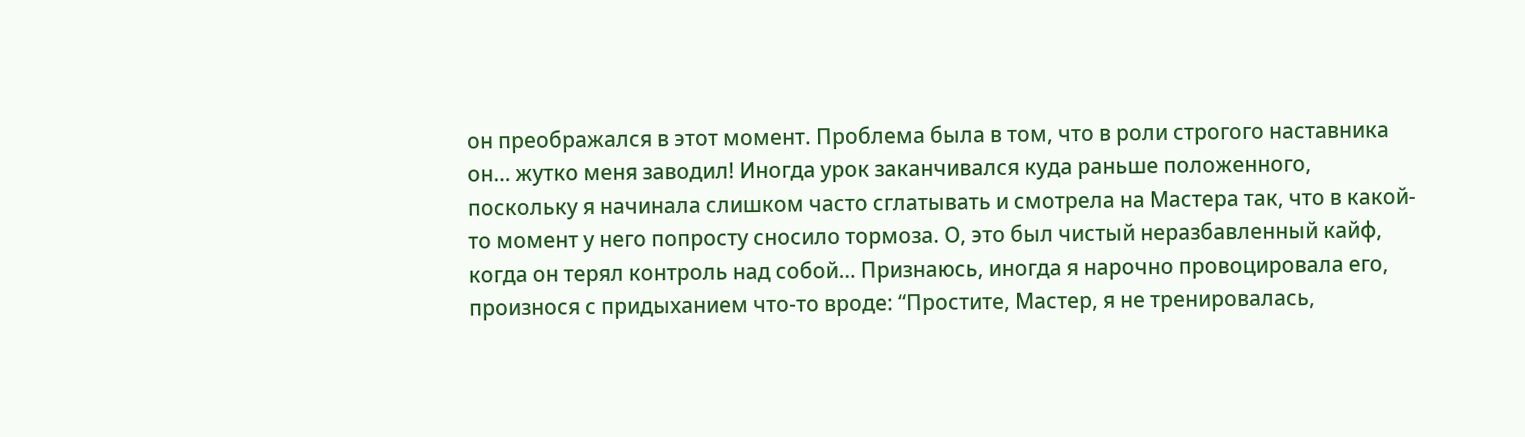он преображался в этот момент. Проблема была в том, что в роли строгого наставника он… жутко меня заводил! Иногда урок заканчивался куда раньше положенного, поскольку я начинала слишком часто сглатывать и смотрела на Мастера так, что в какой-то момент у него попросту сносило тормоза. О, это был чистый неразбавленный кайф, когда он терял контроль над собой… Признаюсь, иногда я нарочно провоцировала его, произнося с придыханием что-то вроде: “Простите, Мастер, я не тренировалась,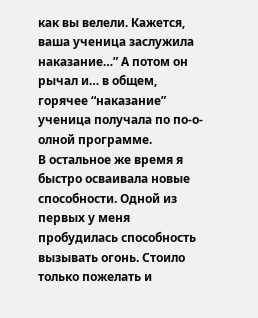как вы велели. Кажется, ваша ученица заслужила наказание…” А потом он рычал и… в общем, горячее “наказание” ученица получала по по-о-олной программе.
В остальное же время я быстро осваивала новые способности. Одной из первых у меня пробудилась способность вызывать огонь. Стоило только пожелать и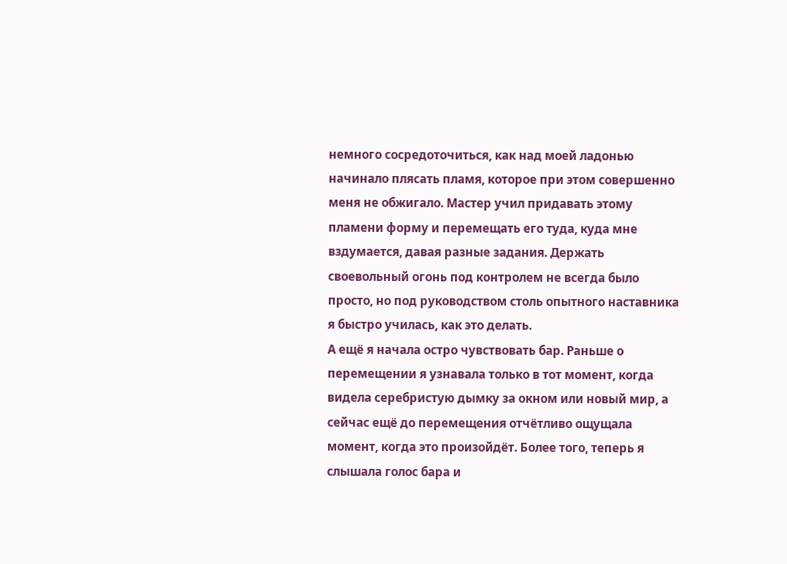немного сосредоточиться, как над моей ладонью начинало плясать пламя, которое при этом совершенно меня не обжигало. Мастер учил придавать этому пламени форму и перемещать его туда, куда мне вздумается, давая разные задания. Держать своевольный огонь под контролем не всегда было просто, но под руководством столь опытного наставника я быстро училась, как это делать.
А ещё я начала остро чувствовать бар. Раньше о перемещении я узнавала только в тот момент, когда видела серебристую дымку за окном или новый мир, а сейчас ещё до перемещения отчётливо ощущала момент, когда это произойдёт. Более того, теперь я слышала голос бара и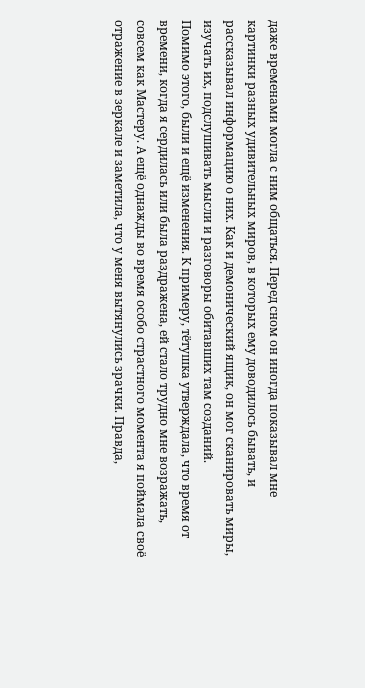даже временами могла с ним общаться. Перед сном он иногда показывал мне картинки разных удивительных миров, в которых ему доводилось бывать, и рассказывал информацию о них. Как и демонический ящик, он мог сканировать миры, изучать их, подслушивать мысли и разговоры обитавших там созданий.
Помимо этого, были и ещё изменения. К примеру, тётушка утверждала, что время от времени, когда я сердилась или была раздражена, ей стало трудно мне возражать, совсем как Мастеру. А ещё однажды во время особо страстного момента я поймала своё отражение в зеркале и заметила, что у меня вытянулись зрачки. Правда,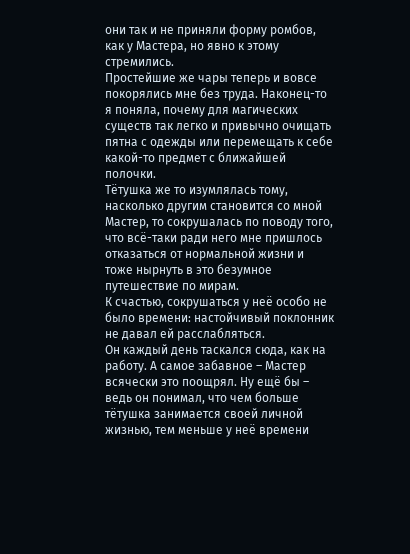они так и не приняли форму ромбов, как у Мастера, но явно к этому стремились.
Простейшие же чары теперь и вовсе покорялись мне без труда. Наконец-то я поняла, почему для магических существ так легко и привычно очищать пятна с одежды или перемещать к себе какой-то предмет с ближайшей полочки.
Тётушка же то изумлялась тому, насколько другим становится со мной Мастер, то сокрушалась по поводу того, что всё-таки ради него мне пришлось отказаться от нормальной жизни и тоже нырнуть в это безумное путешествие по мирам.
К счастью, сокрушаться у неё особо не было времени: настойчивый поклонник не давал ей расслабляться.
Он каждый день таскался сюда, как на работу. А самое забавное – Мастер всячески это поощрял. Ну ещё бы – ведь он понимал, что чем больше тётушка занимается своей личной жизнью, тем меньше у неё времени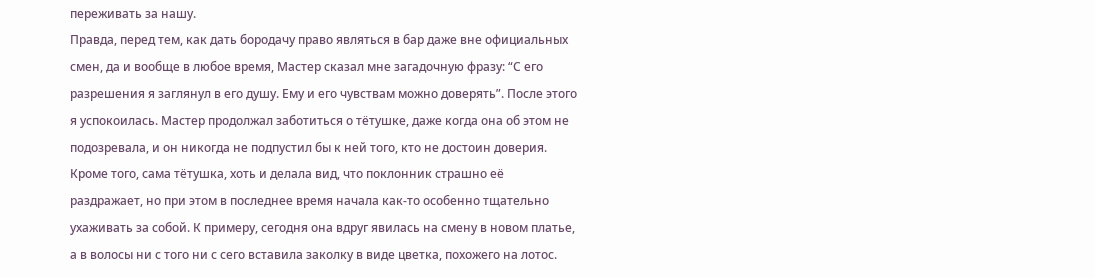переживать за нашу.
Правда, перед тем, как дать бородачу право являться в бар даже вне официальных смен, да и вообще в любое время, Мастер сказал мне загадочную фразу: “С его разрешения я заглянул в его душу. Ему и его чувствам можно доверять”. После этого я успокоилась. Мастер продолжал заботиться о тётушке, даже когда она об этом не подозревала, и он никогда не подпустил бы к ней того, кто не достоин доверия.
Кроме того, сама тётушка, хоть и делала вид, что поклонник страшно её раздражает, но при этом в последнее время начала как-то особенно тщательно ухаживать за собой. К примеру, сегодня она вдруг явилась на смену в новом платье, а в волосы ни с того ни с сего вставила заколку в виде цветка, похожего на лотос.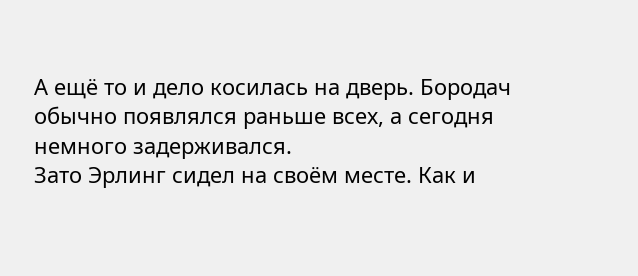А ещё то и дело косилась на дверь. Бородач обычно появлялся раньше всех, а сегодня немного задерживался.
Зато Эрлинг сидел на своём месте. Как и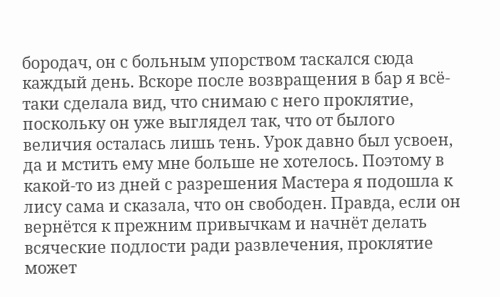бородач, он с больным упорством таскался сюда каждый день. Вскоре после возвращения в бар я всё-таки сделала вид, что снимаю с него проклятие, поскольку он уже выглядел так, что от былого величия осталась лишь тень. Урок давно был усвоен, да и мстить ему мне больше не хотелось. Поэтому в какой-то из дней с разрешения Мастера я подошла к лису сама и сказала, что он свободен. Правда, если он вернётся к прежним привычкам и начнёт делать всяческие подлости ради развлечения, проклятие может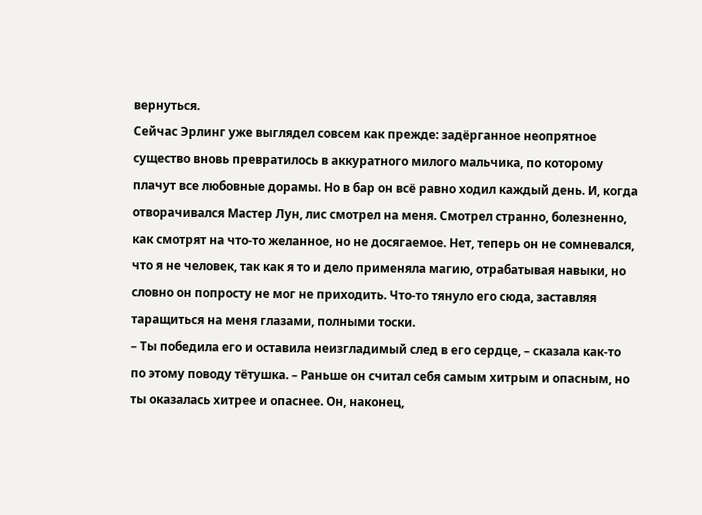вернуться.
Сейчас Эрлинг уже выглядел совсем как прежде: задёрганное неопрятное существо вновь превратилось в аккуратного милого мальчика, по которому плачут все любовные дорамы. Но в бар он всё равно ходил каждый день. И, когда отворачивался Мастер Лун, лис смотрел на меня. Смотрел странно, болезненно, как смотрят на что-то желанное, но не досягаемое. Нет, теперь он не сомневался, что я не человек, так как я то и дело применяла магию, отрабатывая навыки, но словно он попросту не мог не приходить. Что-то тянуло его сюда, заставляя таращиться на меня глазами, полными тоски.
– Ты победила его и оставила неизгладимый след в его сердце, – сказала как-то по этому поводу тётушка. – Раньше он считал себя самым хитрым и опасным, но ты оказалась хитрее и опаснее. Он, наконец,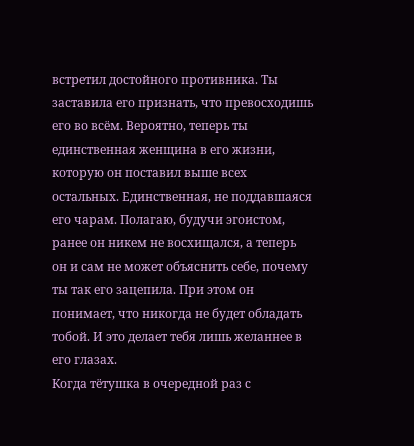встретил достойного противника. Ты заставила его признать, что превосходишь его во всём. Вероятно, теперь ты единственная женщина в его жизни, которую он поставил выше всех остальных. Единственная, не поддавшаяся его чарам. Полагаю, будучи эгоистом, ранее он никем не восхищался, а теперь он и сам не может объяснить себе, почему ты так его зацепила. При этом он понимает, что никогда не будет обладать тобой. И это делает тебя лишь желаннее в его глазах.
Когда тётушка в очередной раз с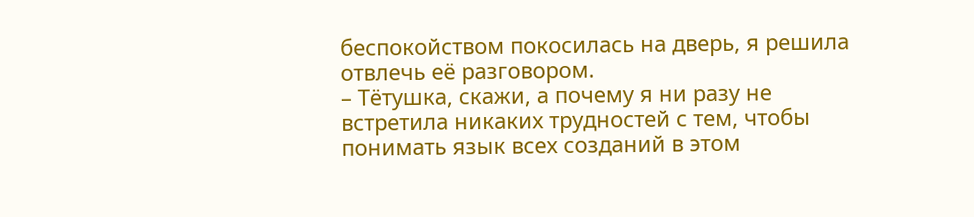беспокойством покосилась на дверь, я решила отвлечь её разговором.
– Тётушка, скажи, а почему я ни разу не встретила никаких трудностей с тем, чтобы понимать язык всех созданий в этом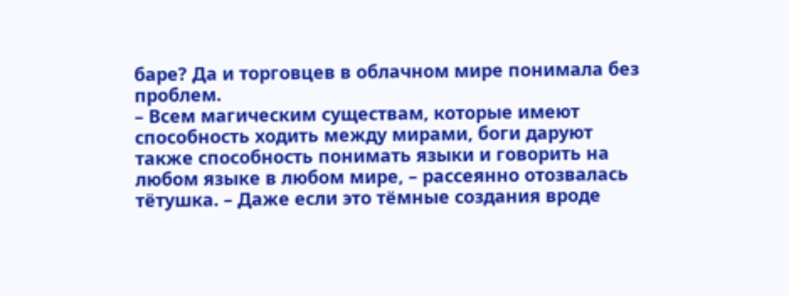баре? Да и торговцев в облачном мире понимала без проблем.
– Всем магическим существам, которые имеют способность ходить между мирами, боги даруют также способность понимать языки и говорить на любом языке в любом мире, – рассеянно отозвалась тётушка. – Даже если это тёмные создания вроде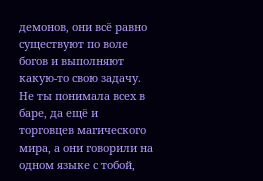демонов, они всё равно существуют по воле богов и выполняют какую-то свою задачу. Не ты понимала всех в баре, да ещё и торговцев магического мира, а они говорили на одном языке с тобой,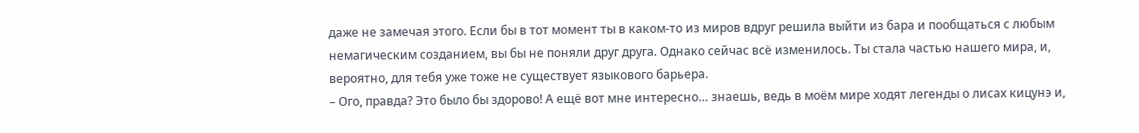даже не замечая этого. Если бы в тот момент ты в каком-то из миров вдруг решила выйти из бара и пообщаться с любым немагическим созданием, вы бы не поняли друг друга. Однако сейчас всё изменилось. Ты стала частью нашего мира, и, вероятно, для тебя уже тоже не существует языкового барьера.
– Ого, правда? Это было бы здорово! А ещё вот мне интересно… знаешь, ведь в моём мире ходят легенды о лисах кицунэ и,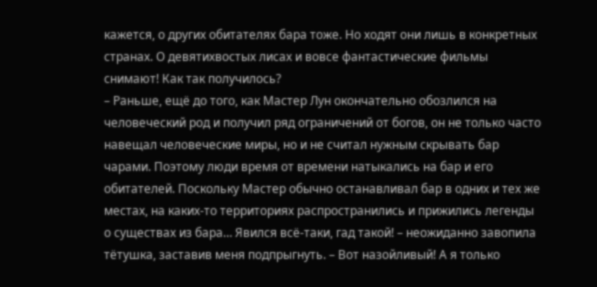кажется, о других обитателях бара тоже. Но ходят они лишь в конкретных странах. О девятихвостых лисах и вовсе фантастические фильмы снимают! Как так получилось?
– Раньше, ещё до того, как Мастер Лун окончательно обозлился на человеческий род и получил ряд ограничений от богов, он не только часто навещал человеческие миры, но и не считал нужным скрывать бар чарами. Поэтому люди время от времени натыкались на бар и его обитателей. Поскольку Мастер обычно останавливал бар в одних и тех же местах, на каких-то территориях распространились и прижились легенды о существах из бара… Явился всё-таки, гад такой! – неожиданно завопила тётушка, заставив меня подпрыгнуть. – Вот назойливый! А я только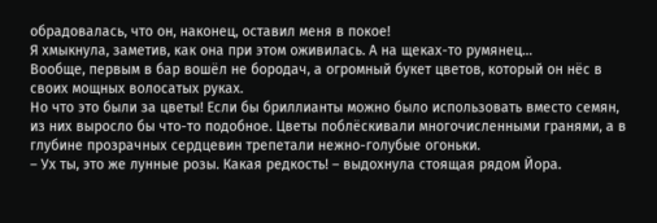обрадовалась, что он, наконец, оставил меня в покое!
Я хмыкнула, заметив, как она при этом оживилась. А на щеках-то румянец…
Вообще, первым в бар вошёл не бородач, а огромный букет цветов, который он нёс в своих мощных волосатых руках.
Но что это были за цветы! Если бы бриллианты можно было использовать вместо семян, из них выросло бы что-то подобное. Цветы поблёскивали многочисленными гранями, а в глубине прозрачных сердцевин трепетали нежно-голубые огоньки.
– Ух ты, это же лунные розы. Какая редкость! – выдохнула стоящая рядом Йора.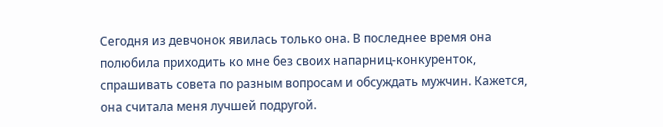Сегодня из девчонок явилась только она. В последнее время она полюбила приходить ко мне без своих напарниц-конкуренток, спрашивать совета по разным вопросам и обсуждать мужчин. Кажется, она считала меня лучшей подругой.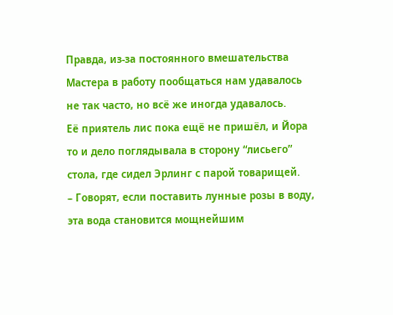Правда, из-за постоянного вмешательства Мастера в работу пообщаться нам удавалось не так часто, но всё же иногда удавалось.
Её приятель лис пока ещё не пришёл, и Йора то и дело поглядывала в сторону “лисьего” стола, где сидел Эрлинг с парой товарищей.
– Говорят, если поставить лунные розы в воду, эта вода становится мощнейшим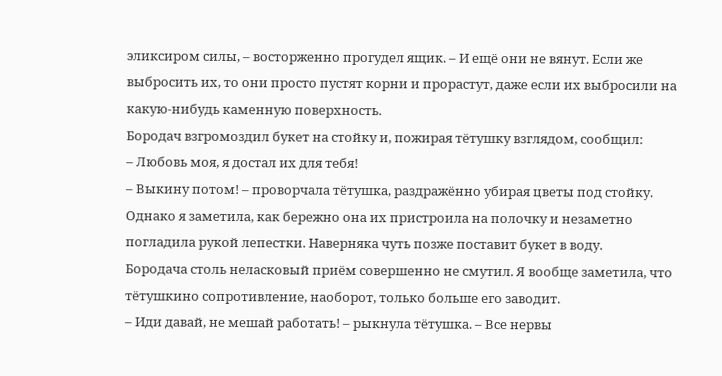эликсиром силы, – восторженно прогудел ящик. – И ещё они не вянут. Если же выбросить их, то они просто пустят корни и прорастут, даже если их выбросили на какую-нибудь каменную поверхность.
Бородач взгромоздил букет на стойку и, пожирая тётушку взглядом, сообщил:
– Любовь моя, я достал их для тебя!
– Выкину потом! – проворчала тётушка, раздражённо убирая цветы под стойку. Однако я заметила, как бережно она их пристроила на полочку и незаметно погладила рукой лепестки. Наверняка чуть позже поставит букет в воду.
Бородача столь неласковый приём совершенно не смутил. Я вообще заметила, что тётушкино сопротивление, наоборот, только больше его заводит.
– Иди давай, не мешай работать! – рыкнула тётушка. – Все нервы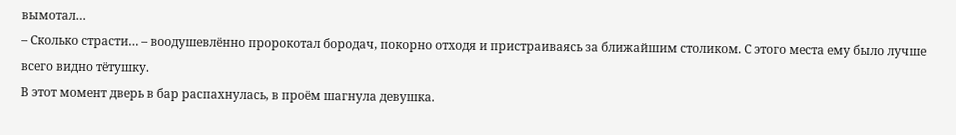вымотал…
– Сколько страсти… – воодушевлённо пророкотал бородач, покорно отходя и пристраиваясь за ближайшим столиком. С этого места ему было лучше всего видно тётушку.
В этот момент дверь в бар распахнулась, в проём шагнула девушка.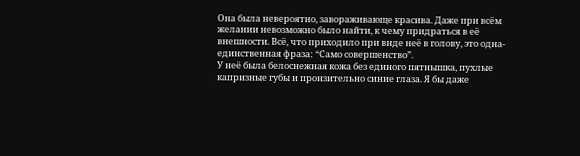Она была невероятно, завораживающе красива. Даже при всём желании невозможно было найти, к чему придраться в её внешности. Всё, что приходило при виде неё в голову, это одна-единственная фраза: “Само совершенство”.
У неё была белоснежная кожа без единого пятнышка, пухлые капризные губы и пронзительно синие глаза. Я бы даже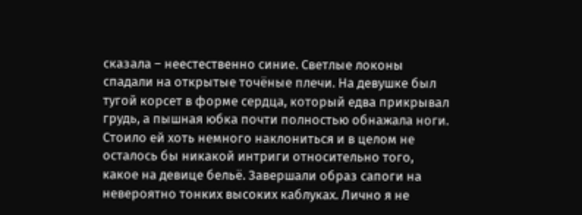сказала – неестественно синие. Светлые локоны спадали на открытые точёные плечи. На девушке был тугой корсет в форме сердца, который едва прикрывал грудь, а пышная юбка почти полностью обнажала ноги. Стоило ей хоть немного наклониться и в целом не осталось бы никакой интриги относительно того, какое на девице бельё. Завершали образ сапоги на невероятно тонких высоких каблуках. Лично я не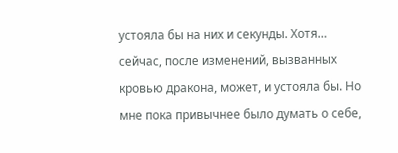устояла бы на них и секунды. Хотя… сейчас, после изменений, вызванных кровью дракона, может, и устояла бы. Но мне пока привычнее было думать о себе,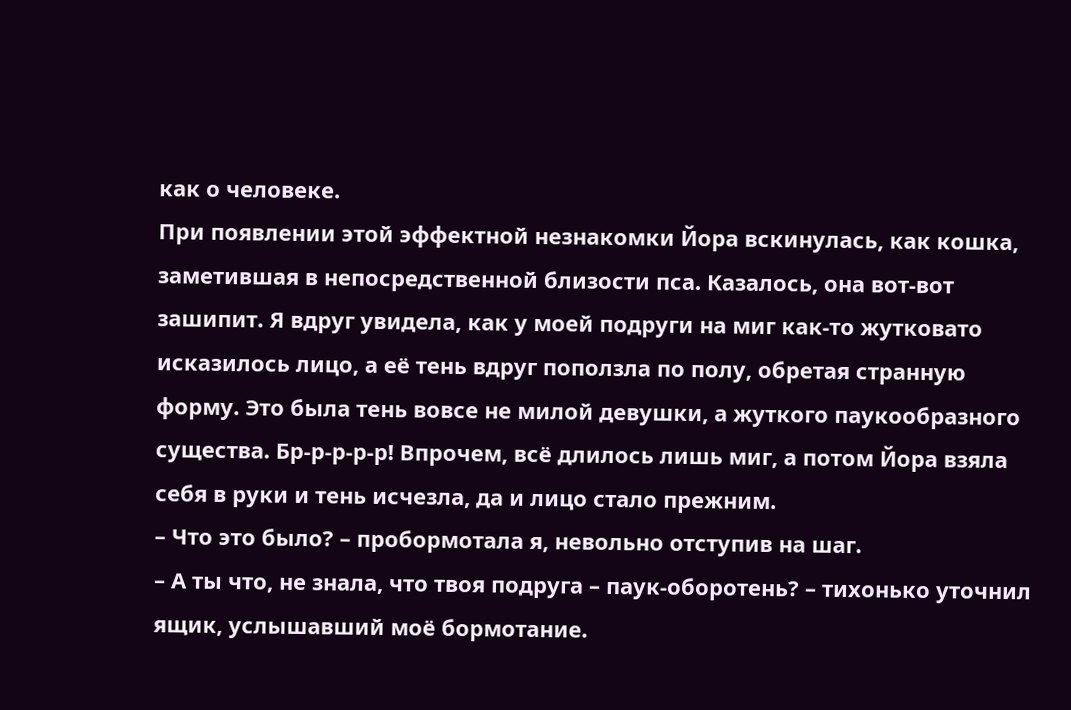как о человеке.
При появлении этой эффектной незнакомки Йора вскинулась, как кошка, заметившая в непосредственной близости пса. Казалось, она вот-вот зашипит. Я вдруг увидела, как у моей подруги на миг как-то жутковато исказилось лицо, а её тень вдруг поползла по полу, обретая странную форму. Это была тень вовсе не милой девушки, а жуткого паукообразного существа. Бр-р-р-р-р! Впрочем, всё длилось лишь миг, а потом Йора взяла себя в руки и тень исчезла, да и лицо стало прежним.
– Что это было? – пробормотала я, невольно отступив на шаг.
– А ты что, не знала, что твоя подруга – паук-оборотень? – тихонько уточнил ящик, услышавший моё бормотание.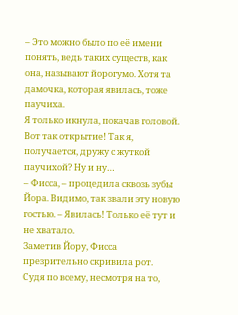– Это можно было по её имени понять, ведь таких существ, как она, называют йорогумо. Хотя та дамочка, которая явилась, тоже паучиха.
Я только икнула, покачав головой. Вот так открытие! Так я, получается, дружу с жуткой паучихой? Ну и ну…
– Фисса, – процедила сквозь зубы Йора. Видимо, так звали эту новую гостью. – Явилась! Только её тут и не хватало.
Заметив Йору, Фисса презрительно скривила рот.
Судя по всему, несмотря на то,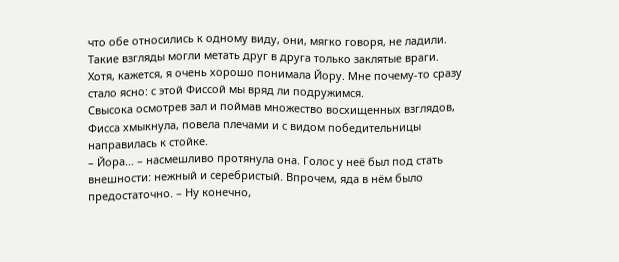что обе относились к одному виду, они, мягко говоря, не ладили. Такие взгляды могли метать друг в друга только заклятые враги.
Хотя, кажется, я очень хорошо понимала Йору. Мне почему-то сразу стало ясно: с этой Фиссой мы вряд ли подружимся.
Свысока осмотрев зал и поймав множество восхищенных взглядов, Фисса хмыкнула, повела плечами и с видом победительницы направилась к стойке.
– Йора… – насмешливо протянула она. Голос у неё был под стать внешности: нежный и серебристый. Впрочем, яда в нём было предостаточно. – Ну конечно,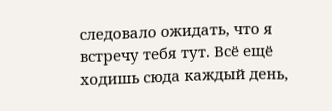следовало ожидать, что я встречу тебя тут. Всё ещё ходишь сюда каждый день,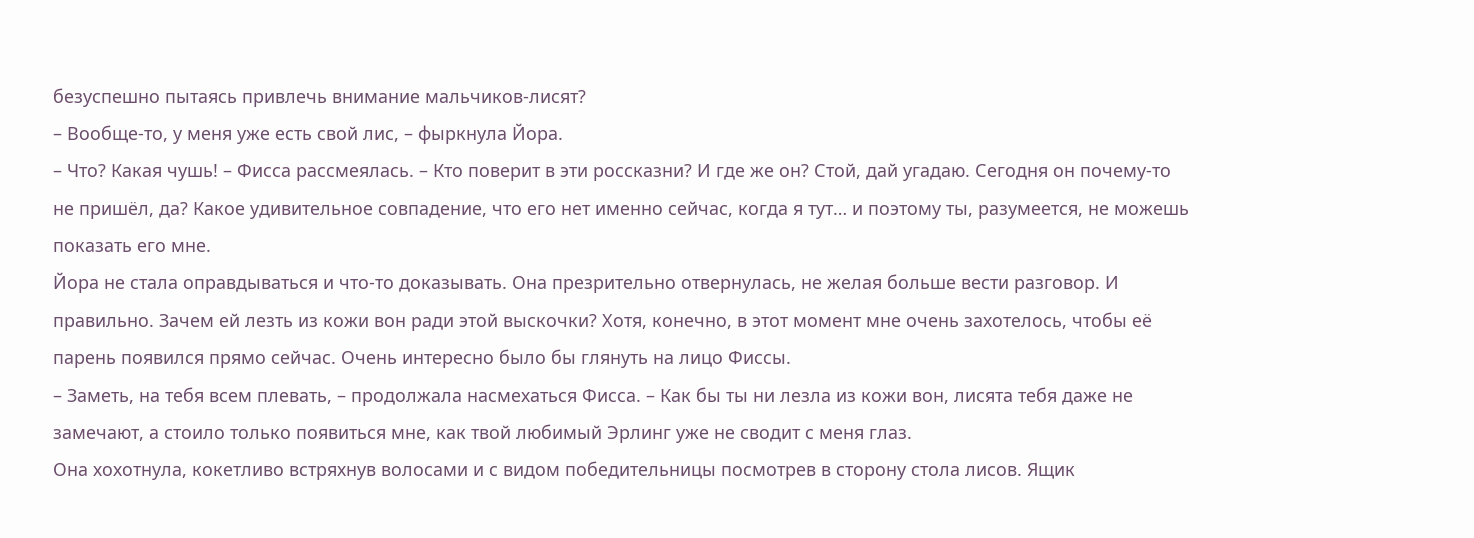безуспешно пытаясь привлечь внимание мальчиков-лисят?
– Вообще-то, у меня уже есть свой лис, – фыркнула Йора.
– Что? Какая чушь! – Фисса рассмеялась. – Кто поверит в эти россказни? И где же он? Стой, дай угадаю. Сегодня он почему-то не пришёл, да? Какое удивительное совпадение, что его нет именно сейчас, когда я тут… и поэтому ты, разумеется, не можешь показать его мне.
Йора не стала оправдываться и что-то доказывать. Она презрительно отвернулась, не желая больше вести разговор. И правильно. Зачем ей лезть из кожи вон ради этой выскочки? Хотя, конечно, в этот момент мне очень захотелось, чтобы её парень появился прямо сейчас. Очень интересно было бы глянуть на лицо Фиссы.
– Заметь, на тебя всем плевать, – продолжала насмехаться Фисса. – Как бы ты ни лезла из кожи вон, лисята тебя даже не замечают, а стоило только появиться мне, как твой любимый Эрлинг уже не сводит с меня глаз.
Она хохотнула, кокетливо встряхнув волосами и с видом победительницы посмотрев в сторону стола лисов. Ящик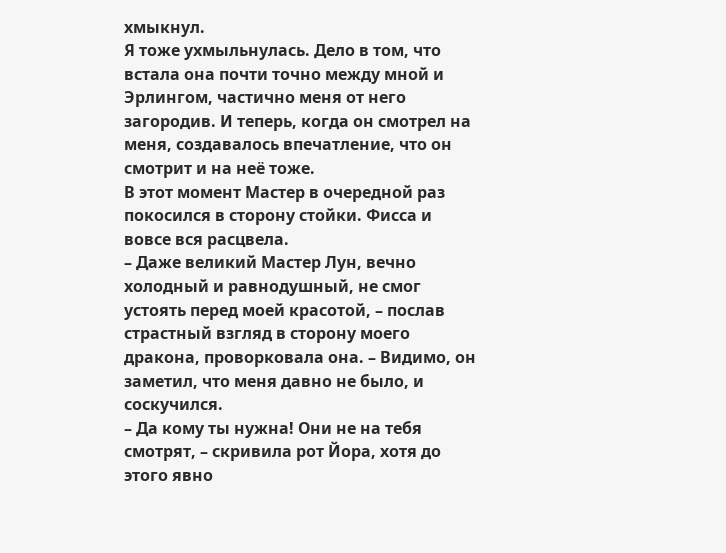хмыкнул.
Я тоже ухмыльнулась. Дело в том, что встала она почти точно между мной и Эрлингом, частично меня от него загородив. И теперь, когда он смотрел на меня, создавалось впечатление, что он смотрит и на неё тоже.
В этот момент Мастер в очередной раз покосился в сторону стойки. Фисса и вовсе вся расцвела.
– Даже великий Мастер Лун, вечно холодный и равнодушный, не смог устоять перед моей красотой, – послав страстный взгляд в сторону моего дракона, проворковала она. – Видимо, он заметил, что меня давно не было, и соскучился.
– Да кому ты нужна! Они не на тебя смотрят, – скривила рот Йора, хотя до этого явно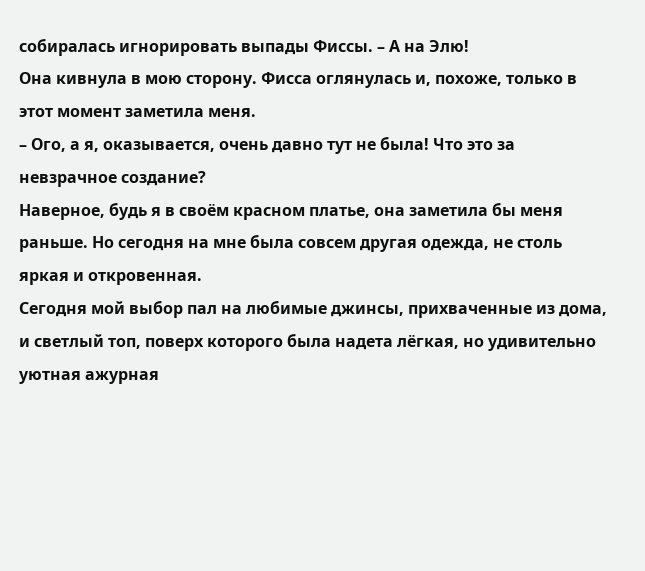собиралась игнорировать выпады Фиссы. – А на Элю!
Она кивнула в мою сторону. Фисса оглянулась и, похоже, только в этот момент заметила меня.
– Ого, а я, оказывается, очень давно тут не была! Что это за невзрачное создание?
Наверное, будь я в своём красном платье, она заметила бы меня раньше. Но сегодня на мне была совсем другая одежда, не столь яркая и откровенная.
Сегодня мой выбор пал на любимые джинсы, прихваченные из дома, и светлый топ, поверх которого была надета лёгкая, но удивительно уютная ажурная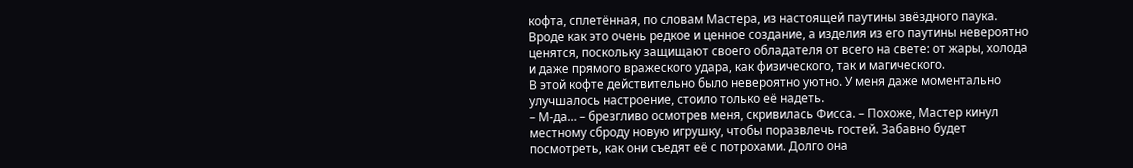кофта, сплетённая, по словам Мастера, из настоящей паутины звёздного паука. Вроде как это очень редкое и ценное создание, а изделия из его паутины невероятно ценятся, поскольку защищают своего обладателя от всего на свете: от жары, холода и даже прямого вражеского удара, как физического, так и магического.
В этой кофте действительно было невероятно уютно. У меня даже моментально улучшалось настроение, стоило только её надеть.
– М-да… – брезгливо осмотрев меня, скривилась Фисса. – Похоже, Мастер кинул местному сброду новую игрушку, чтобы поразвлечь гостей. Забавно будет посмотреть, как они съедят её с потрохами. Долго она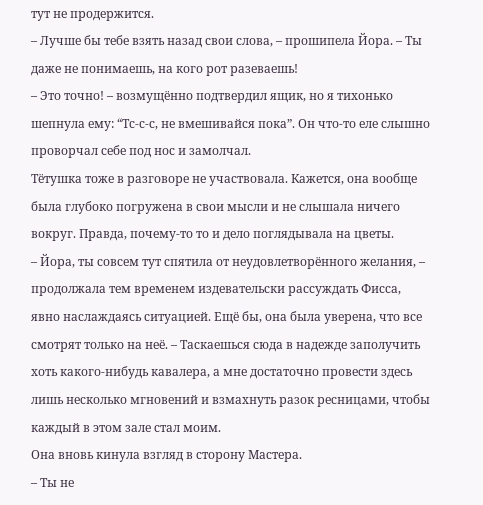тут не продержится.
– Лучше бы тебе взять назад свои слова, – прошипела Йора. – Ты даже не понимаешь, на кого рот разеваешь!
– Это точно! – возмущённо подтвердил ящик, но я тихонько шепнула ему: “Тс-с-с, не вмешивайся пока”. Он что-то еле слышно проворчал себе под нос и замолчал.
Тётушка тоже в разговоре не участвовала. Кажется, она вообще была глубоко погружена в свои мысли и не слышала ничего вокруг. Правда, почему-то то и дело поглядывала на цветы.
– Йора, ты совсем тут спятила от неудовлетворённого желания, – продолжала тем временем издевательски рассуждать Фисса, явно наслаждаясь ситуацией. Ещё бы, она была уверена, что все смотрят только на неё. – Таскаешься сюда в надежде заполучить хоть какого-нибудь кавалера, а мне достаточно провести здесь лишь несколько мгновений и взмахнуть разок ресницами, чтобы каждый в этом зале стал моим.
Она вновь кинула взгляд в сторону Мастера.
– Ты не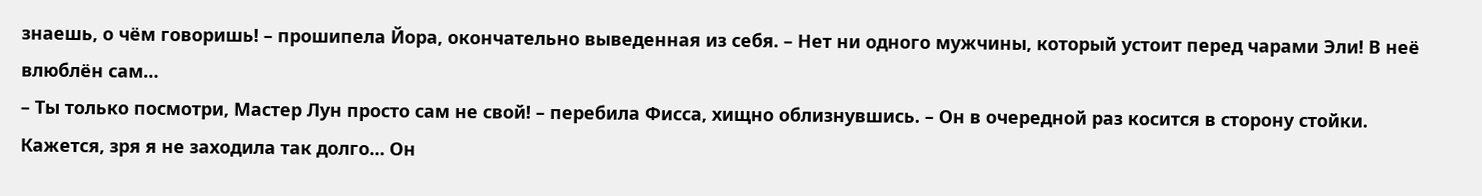знаешь, о чём говоришь! – прошипела Йора, окончательно выведенная из себя. – Нет ни одного мужчины, который устоит перед чарами Эли! В неё влюблён сам…
– Ты только посмотри, Мастер Лун просто сам не свой! – перебила Фисса, хищно облизнувшись. – Он в очередной раз косится в сторону стойки. Кажется, зря я не заходила так долго… Он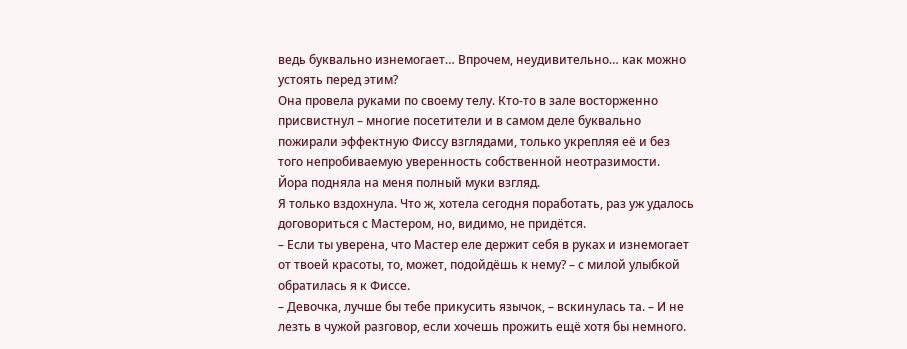ведь буквально изнемогает… Впрочем, неудивительно… как можно устоять перед этим?
Она провела руками по своему телу. Кто-то в зале восторженно присвистнул – многие посетители и в самом деле буквально пожирали эффектную Фиссу взглядами, только укрепляя её и без того непробиваемую уверенность собственной неотразимости.
Йора подняла на меня полный муки взгляд.
Я только вздохнула. Что ж, хотела сегодня поработать, раз уж удалось договориться с Мастером, но, видимо, не придётся.
– Если ты уверена, что Мастер еле держит себя в руках и изнемогает от твоей красоты, то, может, подойдёшь к нему? – с милой улыбкой обратилась я к Фиссе.
– Девочка, лучше бы тебе прикусить язычок, – вскинулась та. – И не лезть в чужой разговор, если хочешь прожить ещё хотя бы немного.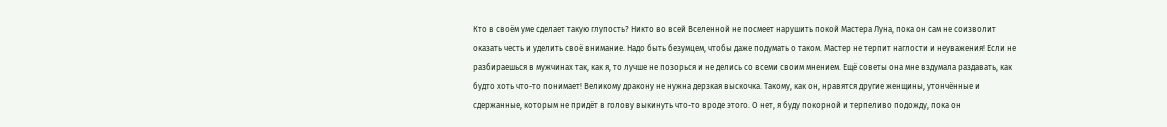Кто в своём уме сделает такую глупость? Никто во всей Вселенной не посмеет нарушить покой Мастера Луна, пока он сам не соизволит оказать честь и уделить своё внимание. Надо быть безумцем, чтобы даже подумать о таком. Мастер не терпит наглости и неуважения! Если не разбираешься в мужчинах так, как я, то лучше не позорься и не делись со всеми своим мнением. Ещё советы она мне вздумала раздавать, как будто хоть что-то понимает! Великому дракону не нужна дерзкая выскочка. Такому, как он, нравятся другие женщины, утончённые и сдержанные, которым не придёт в голову выкинуть что-то вроде этого. О нет, я буду покорной и терпеливо подожду, пока он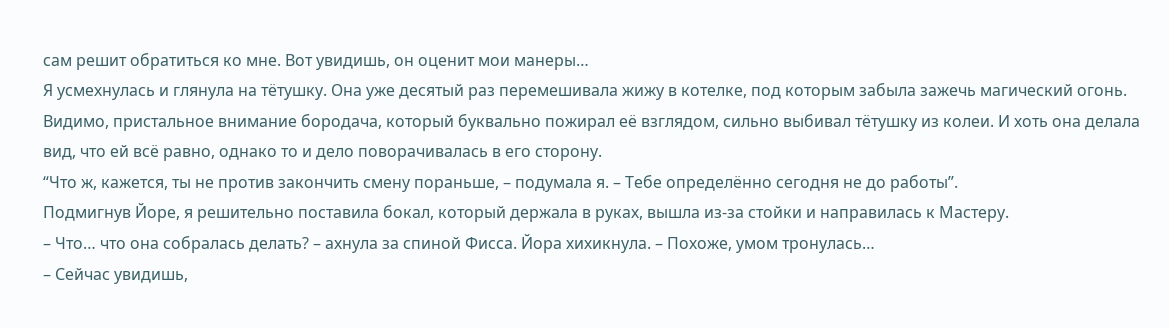сам решит обратиться ко мне. Вот увидишь, он оценит мои манеры…
Я усмехнулась и глянула на тётушку. Она уже десятый раз перемешивала жижу в котелке, под которым забыла зажечь магический огонь. Видимо, пристальное внимание бородача, который буквально пожирал её взглядом, сильно выбивал тётушку из колеи. И хоть она делала вид, что ей всё равно, однако то и дело поворачивалась в его сторону.
“Что ж, кажется, ты не против закончить смену пораньше, – подумала я. – Тебе определённо сегодня не до работы”.
Подмигнув Йоре, я решительно поставила бокал, который держала в руках, вышла из-за стойки и направилась к Мастеру.
– Что… что она собралась делать? – ахнула за спиной Фисса. Йора хихикнула. – Похоже, умом тронулась…
– Сейчас увидишь,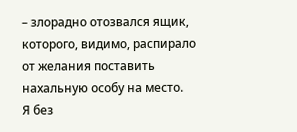– злорадно отозвался ящик, которого, видимо, распирало от желания поставить нахальную особу на место.
Я без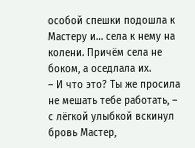особой спешки подошла к Мастеру и… села к нему на колени. Причём села не боком, а оседлала их.
– И что это? Ты же просила не мешать тебе работать, – с лёгкой улыбкой вскинул бровь Мастер,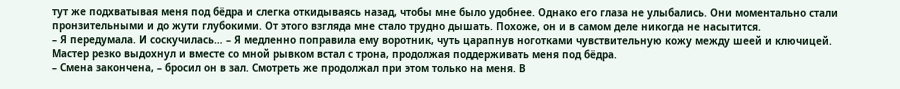тут же подхватывая меня под бёдра и слегка откидываясь назад, чтобы мне было удобнее. Однако его глаза не улыбались. Они моментально стали пронзительными и до жути глубокими. От этого взгляда мне стало трудно дышать. Похоже, он и в самом деле никогда не насытится.
– Я передумала. И соскучилась… – Я медленно поправила ему воротник, чуть царапнув ноготками чувствительную кожу между шеей и ключицей.
Мастер резко выдохнул и вместе со мной рывком встал с трона, продолжая поддерживать меня под бёдра.
– Смена закончена, – бросил он в зал. Смотреть же продолжал при этом только на меня. В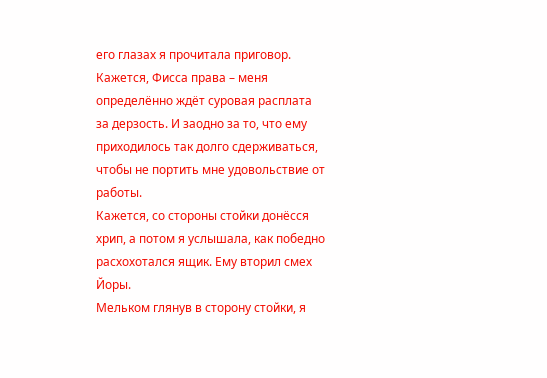его глазах я прочитала приговор. Кажется, Фисса права – меня определённо ждёт суровая расплата за дерзость. И заодно за то, что ему приходилось так долго сдерживаться, чтобы не портить мне удовольствие от работы.
Кажется, со стороны стойки донёсся хрип, а потом я услышала, как победно расхохотался ящик. Ему вторил смех Йоры.
Мельком глянув в сторону стойки, я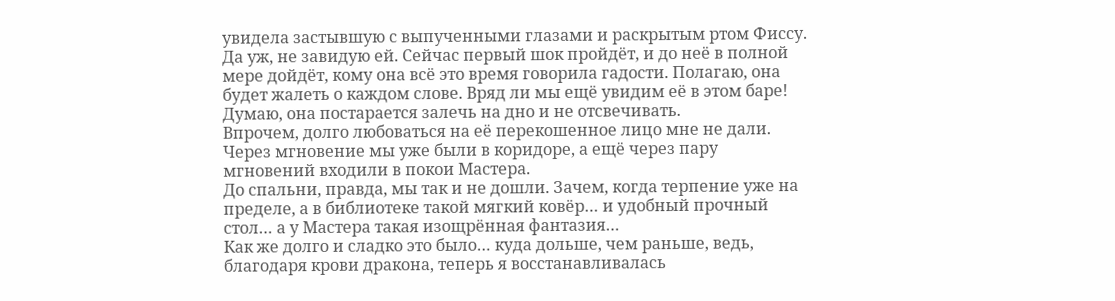увидела застывшую с выпученными глазами и раскрытым ртом Фиссу. Да уж, не завидую ей. Сейчас первый шок пройдёт, и до неё в полной мере дойдёт, кому она всё это время говорила гадости. Полагаю, она будет жалеть о каждом слове. Вряд ли мы ещё увидим её в этом баре! Думаю, она постарается залечь на дно и не отсвечивать.
Впрочем, долго любоваться на её перекошенное лицо мне не дали. Через мгновение мы уже были в коридоре, а ещё через пару мгновений входили в покои Мастера.
До спальни, правда, мы так и не дошли. Зачем, когда терпение уже на пределе, а в библиотеке такой мягкий ковёр… и удобный прочный стол… а у Мастера такая изощрённая фантазия…
Как же долго и сладко это было… куда дольше, чем раньше, ведь, благодаря крови дракона, теперь я восстанавливалась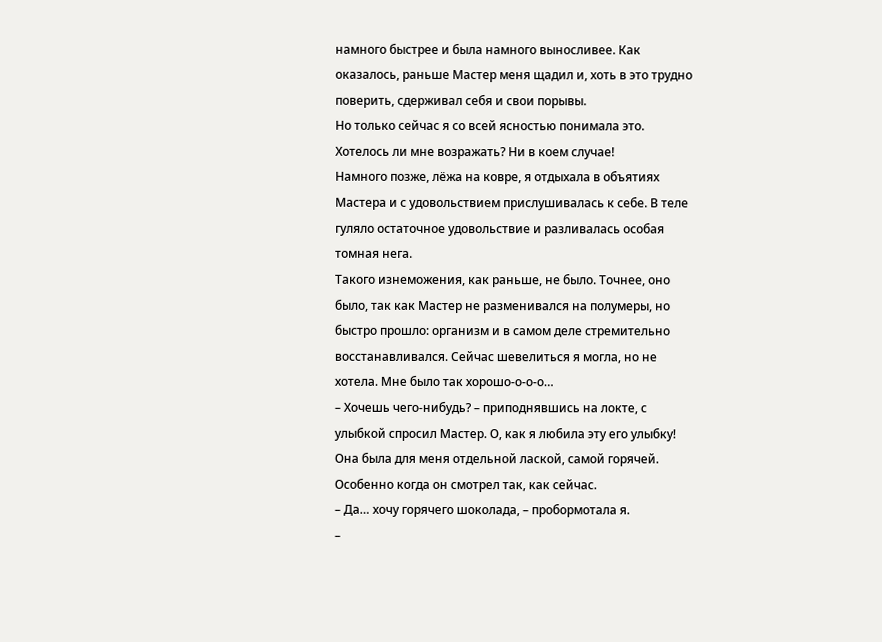намного быстрее и была намного выносливее. Как оказалось, раньше Мастер меня щадил и, хоть в это трудно поверить, сдерживал себя и свои порывы.
Но только сейчас я со всей ясностью понимала это. Хотелось ли мне возражать? Ни в коем случае!
Намного позже, лёжа на ковре, я отдыхала в объятиях Мастера и с удовольствием прислушивалась к себе. В теле гуляло остаточное удовольствие и разливалась особая томная нега.
Такого изнеможения, как раньше, не было. Точнее, оно было, так как Мастер не разменивался на полумеры, но быстро прошло: организм и в самом деле стремительно восстанавливался. Сейчас шевелиться я могла, но не хотела. Мне было так хорошо-о-о-о…
– Хочешь чего-нибудь? – приподнявшись на локте, с улыбкой спросил Мастер. О, как я любила эту его улыбку! Она была для меня отдельной лаской, самой горячей. Особенно когда он смотрел так, как сейчас.
– Да… хочу горячего шоколада, – пробормотала я.
–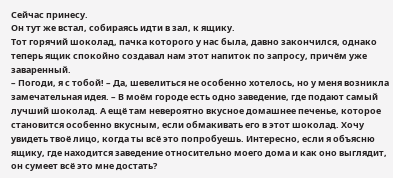Сейчас принесу.
Он тут же встал, собираясь идти в зал, к ящику.
Тот горячий шоколад, пачка которого у нас была, давно закончился, однако теперь ящик спокойно создавал нам этот напиток по запросу, причём уже заваренный.
– Погоди, я с тобой! – Да, шевелиться не особенно хотелось, но у меня возникла замечательная идея. – В моём городе есть одно заведение, где подают самый лучший шоколад. А ещё там невероятно вкусное домашнее печенье, которое становится особенно вкусным, если обмакивать его в этот шоколад. Хочу увидеть твоё лицо, когда ты всё это попробуешь. Интересно, если я объясню ящику, где находится заведение относительно моего дома и как оно выглядит, он сумеет всё это мне достать?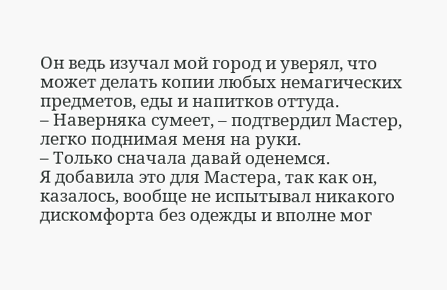Он ведь изучал мой город и уверял, что может делать копии любых немагических предметов, еды и напитков оттуда.
– Наверняка сумеет, – подтвердил Мастер, легко поднимая меня на руки.
– Только сначала давай оденемся.
Я добавила это для Мастера, так как он, казалось, вообще не испытывал никакого дискомфорта без одежды и вполне мог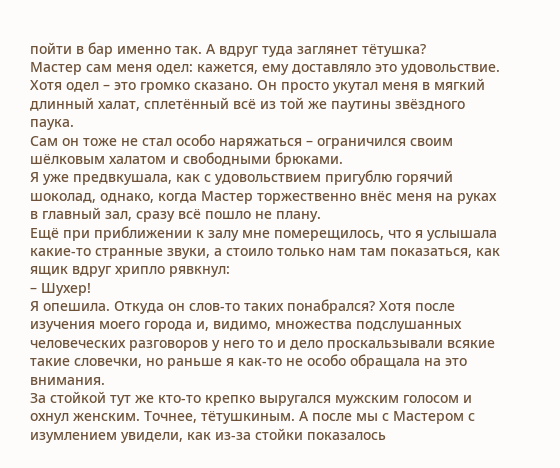пойти в бар именно так. А вдруг туда заглянет тётушка?
Мастер сам меня одел: кажется, ему доставляло это удовольствие. Хотя одел – это громко сказано. Он просто укутал меня в мягкий длинный халат, сплетённый всё из той же паутины звёздного паука.
Сам он тоже не стал особо наряжаться – ограничился своим шёлковым халатом и свободными брюками.
Я уже предвкушала, как с удовольствием пригублю горячий шоколад, однако, когда Мастер торжественно внёс меня на руках в главный зал, сразу всё пошло не плану.
Ещё при приближении к залу мне померещилось, что я услышала какие-то странные звуки, а стоило только нам там показаться, как ящик вдруг хрипло рявкнул:
– Шухер!
Я опешила. Откуда он слов-то таких понабрался? Хотя после изучения моего города и, видимо, множества подслушанных человеческих разговоров у него то и дело проскальзывали всякие такие словечки, но раньше я как-то не особо обращала на это внимания.
За стойкой тут же кто-то крепко выругался мужским голосом и охнул женским. Точнее, тётушкиным. А после мы с Мастером с изумлением увидели, как из-за стойки показалось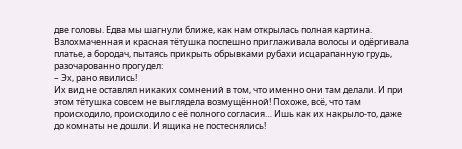две головы. Едва мы шагнули ближе, как нам открылась полная картина. Взлохмаченная и красная тётушка поспешно приглаживала волосы и одёргивала платье, а бородач, пытаясь прикрыть обрывками рубахи исцарапанную грудь, разочарованно прогудел:
– Эх, рано явились!
Их вид не оставлял никаких сомнений в том, что именно они там делали. И при этом тётушка совсем не выглядела возмущённой! Похоже, всё, что там происходило, происходило с её полного согласия… Ишь как их накрыло-то, даже до комнаты не дошли. И ящика не постеснялись!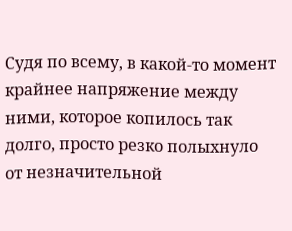Судя по всему, в какой-то момент крайнее напряжение между ними, которое копилось так долго, просто резко полыхнуло от незначительной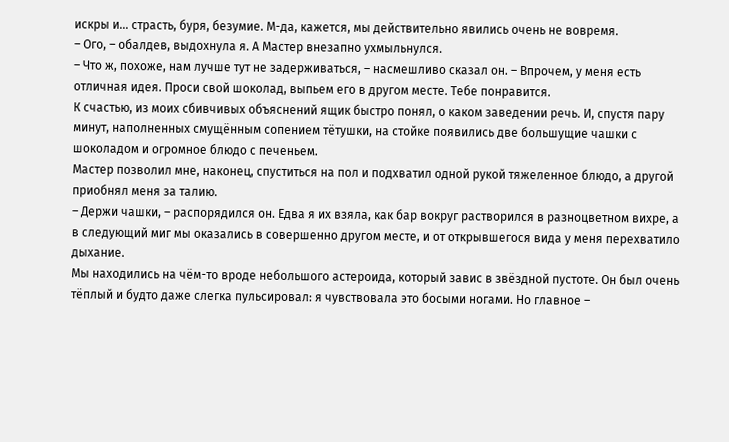искры и… страсть, буря, безумие. М-да, кажется, мы действительно явились очень не вовремя.
– Ого, – обалдев, выдохнула я. А Мастер внезапно ухмыльнулся.
– Что ж, похоже, нам лучше тут не задерживаться, – насмешливо сказал он. – Впрочем, у меня есть отличная идея. Проси свой шоколад, выпьем его в другом месте. Тебе понравится.
К счастью, из моих сбивчивых объяснений ящик быстро понял, о каком заведении речь. И, спустя пару минут, наполненных смущённым сопением тётушки, на стойке появились две большущие чашки с шоколадом и огромное блюдо с печеньем.
Мастер позволил мне, наконец, спуститься на пол и подхватил одной рукой тяжеленное блюдо, а другой приобнял меня за талию.
– Держи чашки, – распорядился он. Едва я их взяла, как бар вокруг растворился в разноцветном вихре, а в следующий миг мы оказались в совершенно другом месте, и от открывшегося вида у меня перехватило дыхание.
Мы находились на чём-то вроде небольшого астероида, который завис в звёздной пустоте. Он был очень тёплый и будто даже слегка пульсировал: я чувствовала это босыми ногами. Но главное –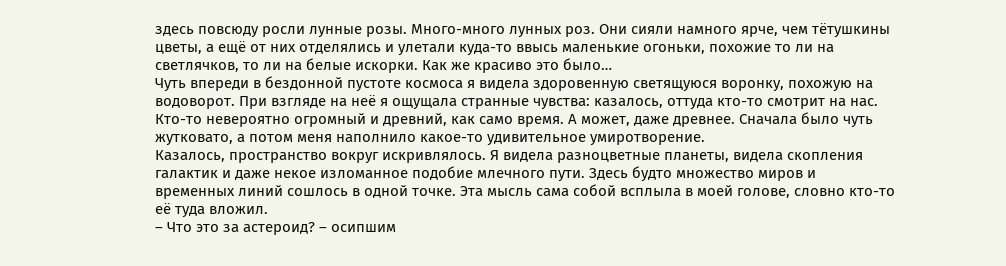здесь повсюду росли лунные розы. Много-много лунных роз. Они сияли намного ярче, чем тётушкины цветы, а ещё от них отделялись и улетали куда-то ввысь маленькие огоньки, похожие то ли на светлячков, то ли на белые искорки. Как же красиво это было…
Чуть впереди в бездонной пустоте космоса я видела здоровенную светящуюся воронку, похожую на водоворот. При взгляде на неё я ощущала странные чувства: казалось, оттуда кто-то смотрит на нас. Кто-то невероятно огромный и древний, как само время. А может, даже древнее. Сначала было чуть жутковато, а потом меня наполнило какое-то удивительное умиротворение.
Казалось, пространство вокруг искривлялось. Я видела разноцветные планеты, видела скопления галактик и даже некое изломанное подобие млечного пути. Здесь будто множество миров и временных линий сошлось в одной точке. Эта мысль сама собой всплыла в моей голове, словно кто-то её туда вложил.
– Что это за астероид? – осипшим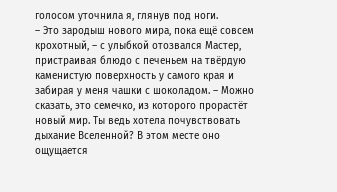голосом уточнила я, глянув под ноги.
– Это зародыш нового мира, пока ещё совсем крохотный, – с улыбкой отозвался Мастер, пристраивая блюдо с печеньем на твёрдую каменистую поверхность у самого края и забирая у меня чашки с шоколадом. – Можно сказать, это семечко, из которого прорастёт новый мир. Ты ведь хотела почувствовать дыхание Вселенной? В этом месте оно ощущается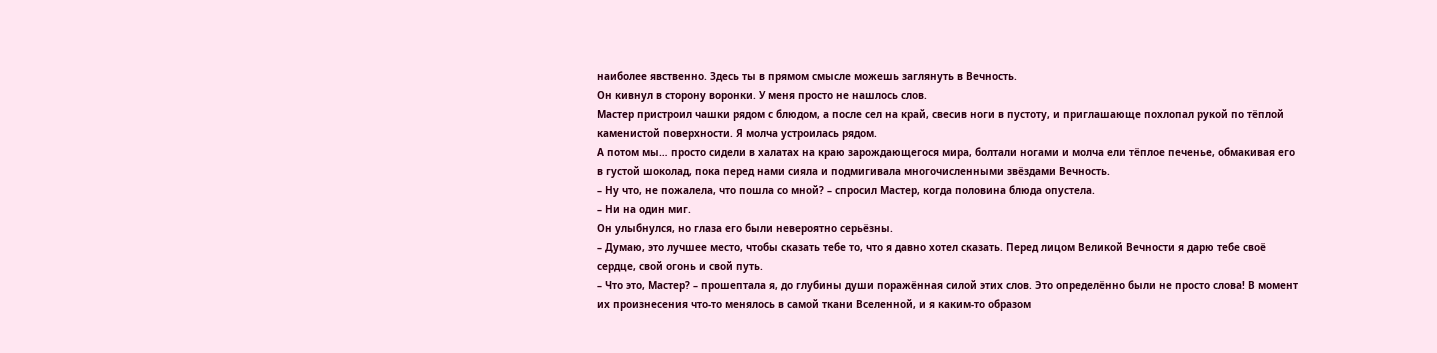наиболее явственно. Здесь ты в прямом смысле можешь заглянуть в Вечность.
Он кивнул в сторону воронки. У меня просто не нашлось слов.
Мастер пристроил чашки рядом с блюдом, а после сел на край, свесив ноги в пустоту, и приглашающе похлопал рукой по тёплой каменистой поверхности. Я молча устроилась рядом.
А потом мы… просто сидели в халатах на краю зарождающегося мира, болтали ногами и молча ели тёплое печенье, обмакивая его в густой шоколад, пока перед нами сияла и подмигивала многочисленными звёздами Вечность.
– Ну что, не пожалела, что пошла со мной? – спросил Мастер, когда половина блюда опустела.
– Ни на один миг.
Он улыбнулся, но глаза его были невероятно серьёзны.
– Думаю, это лучшее место, чтобы сказать тебе то, что я давно хотел сказать. Перед лицом Великой Вечности я дарю тебе своё сердце, свой огонь и свой путь.
– Что это, Мастер? – прошептала я, до глубины души поражённая силой этих слов. Это определённо были не просто слова! В момент их произнесения что-то менялось в самой ткани Вселенной, и я каким-то образом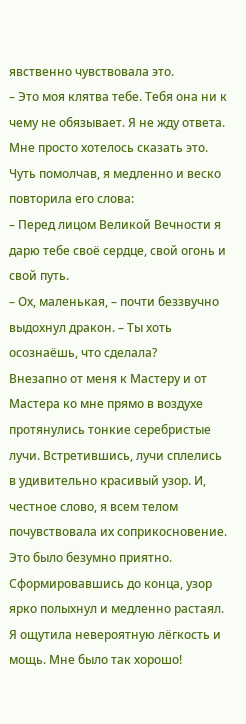явственно чувствовала это.
– Это моя клятва тебе. Тебя она ни к чему не обязывает. Я не жду ответа. Мне просто хотелось сказать это.
Чуть помолчав, я медленно и веско повторила его слова:
– Перед лицом Великой Вечности я дарю тебе своё сердце, свой огонь и свой путь.
– Ох, маленькая, – почти беззвучно выдохнул дракон. – Ты хоть осознаёшь, что сделала?
Внезапно от меня к Мастеру и от Мастера ко мне прямо в воздухе протянулись тонкие серебристые лучи. Встретившись, лучи сплелись в удивительно красивый узор. И, честное слово, я всем телом почувствовала их соприкосновение. Это было безумно приятно.
Сформировавшись до конца, узор ярко полыхнул и медленно растаял. Я ощутила невероятную лёгкость и мощь. Мне было так хорошо!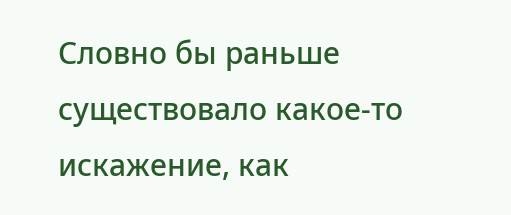Словно бы раньше существовало какое-то искажение, как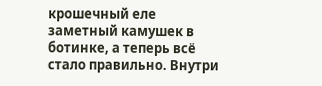крошечный еле заметный камушек в ботинке, а теперь всё стало правильно. Внутри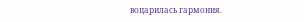воцарилась гармония.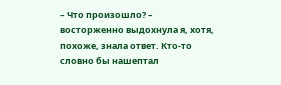– Что произошло? – восторженно выдохнула я, хотя, похоже, знала ответ. Кто-то словно бы нашептал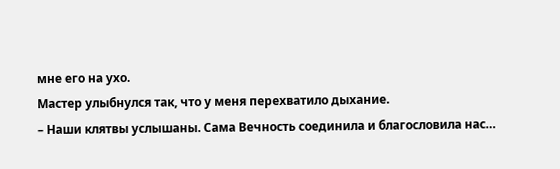мне его на ухо.
Мастер улыбнулся так, что у меня перехватило дыхание.
– Наши клятвы услышаны. Сама Вечность соединила и благословила нас…